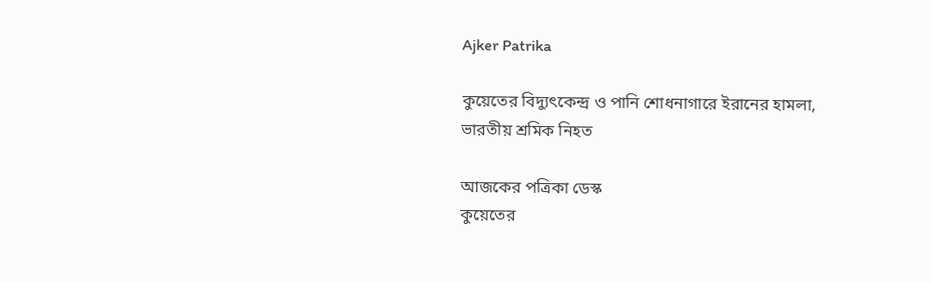Ajker Patrika

কুয়েতের বিদ্যুৎকেন্দ্র ও পানি শোধনাগারে ইরানের হামলা, ভারতীয় শ্রমিক নিহত

আজকের পত্রিকা ডেস্ক
কুয়েতের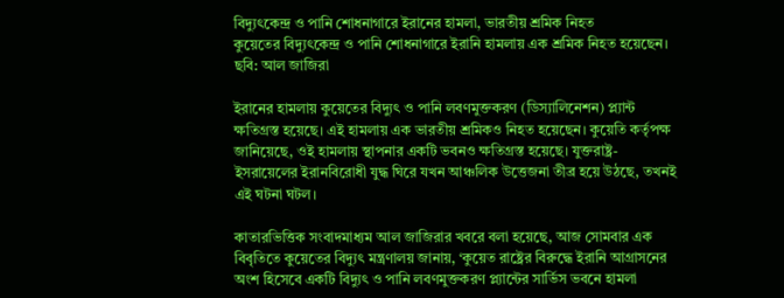বিদ্যুৎকেন্দ্র ও পানি শোধনাগারে ইরানের হামলা, ভারতীয় শ্রমিক নিহত
কুয়েতের বিদ্যুৎকেন্দ্র ও পানি শোধনাগারে ইরানি হামলায় এক শ্রমিক নিহত হয়েছেন। ছবি: আল জাজিরা

ইরানের হামলায় কুয়েতের বিদ্যুৎ ও পানি লবণমুক্তকরণ (ডিস্যালিনেশন) প্ল্যান্ট ক্ষতিগ্রস্ত হয়েছে। এই হামলায় এক ভারতীয় শ্রমিকও নিহত হয়েছেন। কুয়েতি কর্তৃপক্ষ জানিয়েছে, ওই হামলায় স্থাপনার একটি ভবনও ক্ষতিগ্রস্ত হয়েছে। যুক্তরাষ্ট্র-ইসরায়েলের ইরানবিরোধী যুদ্ধ ঘিরে যখন আঞ্চলিক উত্তেজনা তীব্র হয়ে উঠছে, তখনই এই ঘটনা ঘটল।

কাতারভিত্তিক সংবাদমাধ্যম আল জাজিরার খবরে বলা হয়েছে, আজ সোমবার এক বিবৃতিতে কুয়েতের বিদ্যুৎ মন্ত্রণালয় জানায়, ‘কুয়েত রাষ্ট্রের বিরুদ্ধে ইরানি আগ্রাসনের অংশ হিসেবে একটি বিদ্যুৎ ও পানি লবণমুক্তকরণ প্ল্যান্টের সার্ভিস ভবনে হামলা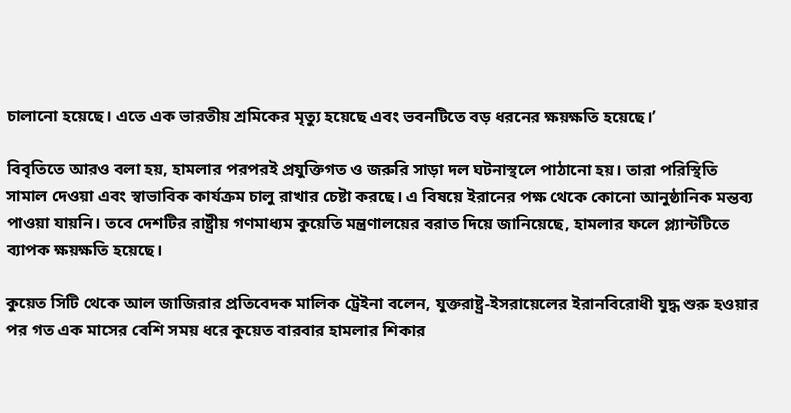চালানো হয়েছে। এতে এক ভারতীয় শ্রমিকের মৃত্যু হয়েছে এবং ভবনটিতে বড় ধরনের ক্ষয়ক্ষতি হয়েছে।’

বিবৃতিতে আরও বলা হয়, হামলার পরপরই প্রযুক্তিগত ও জরুরি সাড়া দল ঘটনাস্থলে পাঠানো হয়। তারা পরিস্থিতি সামাল দেওয়া এবং স্বাভাবিক কার্যক্রম চালু রাখার চেষ্টা করছে। এ বিষয়ে ইরানের পক্ষ থেকে কোনো আনুষ্ঠানিক মন্তব্য পাওয়া যায়নি। তবে দেশটির রাষ্ট্রীয় গণমাধ্যম কুয়েতি মন্ত্রণালয়ের বরাত দিয়ে জানিয়েছে, হামলার ফলে প্ল্যান্টটিতে ব্যাপক ক্ষয়ক্ষতি হয়েছে।

কুয়েত সিটি থেকে আল জাজিরার প্রতিবেদক মালিক ট্রেইনা বলেন, যুক্তরাষ্ট্র-ইসরায়েলের ইরানবিরোধী যুদ্ধ শুরু হওয়ার পর গত এক মাসের বেশি সময় ধরে কুয়েত বারবার হামলার শিকার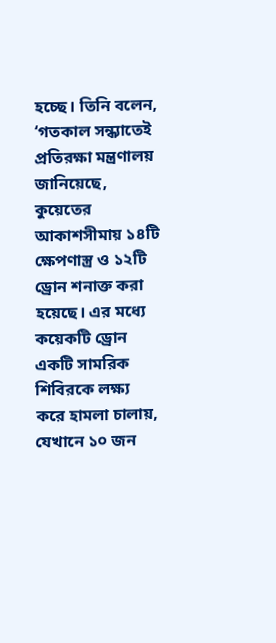হচ্ছে। তিনি বলেন, ‘গতকাল সন্ধ্যাতেই প্রতিরক্ষা মন্ত্রণালয় জানিয়েছে, কুয়েতের আকাশসীমায় ১৪টি ক্ষেপণাস্ত্র ও ১২টি ড্রোন শনাক্ত করা হয়েছে। এর মধ্যে কয়েকটি ড্রোন একটি সামরিক শিবিরকে লক্ষ্য করে হামলা চালায়, যেখানে ১০ জন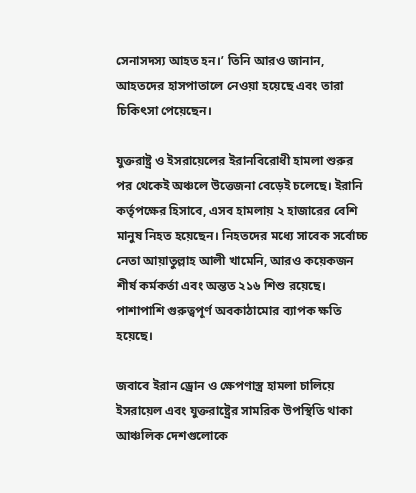সেনাসদস্য আহত হন।’ তিনি আরও জানান, আহতদের হাসপাতালে নেওয়া হয়েছে এবং তারা চিকিৎসা পেয়েছেন।

যুক্তরাষ্ট্র ও ইসরায়েলের ইরানবিরোধী হামলা শুরুর পর থেকেই অঞ্চলে উত্তেজনা বেড়েই চলেছে। ইরানি কর্তৃপক্ষের হিসাবে, এসব হামলায় ২ হাজারের বেশি মানুষ নিহত হয়েছেন। নিহতদের মধ্যে সাবেক সর্বোচ্চ নেতা আয়াতুল্লাহ আলী খামেনি, আরও কয়েকজন শীর্ষ কর্মকর্তা এবং অন্তত ২১৬ শিশু রয়েছে। পাশাপাশি গুরুত্বপূর্ণ অবকাঠামোর ব্যাপক ক্ষতি হয়েছে।

জবাবে ইরান ড্রোন ও ক্ষেপণাস্ত্র হামলা চালিয়ে ইসরায়েল এবং যুক্তরাষ্ট্রের সামরিক উপস্থিতি থাকা আঞ্চলিক দেশগুলোকে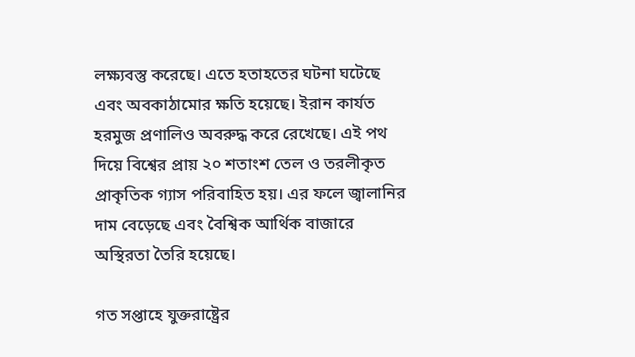লক্ষ্যবস্তু করেছে। এতে হতাহতের ঘটনা ঘটেছে এবং অবকাঠামোর ক্ষতি হয়েছে। ইরান কার্যত হরমুজ প্রণালিও অবরুদ্ধ করে রেখেছে। এই পথ দিয়ে বিশ্বের প্রায় ২০ শতাংশ তেল ও তরলীকৃত প্রাকৃতিক গ্যাস পরিবাহিত হয়। এর ফলে জ্বালানির দাম বেড়েছে এবং বৈশ্বিক আর্থিক বাজারে অস্থিরতা তৈরি হয়েছে।

গত সপ্তাহে যুক্তরাষ্ট্রের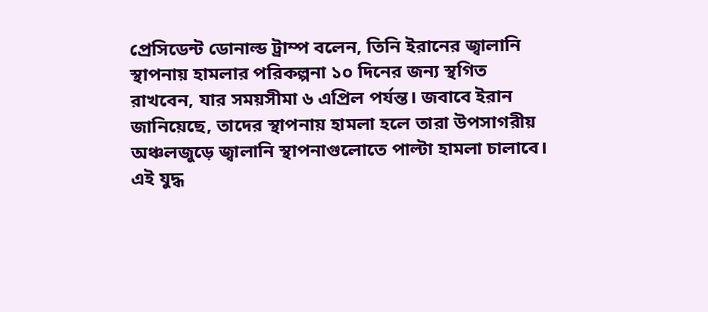প্রেসিডেন্ট ডোনাল্ড ট্রাম্প বলেন, তিনি ইরানের জ্বালানি স্থাপনায় হামলার পরিকল্পনা ১০ দিনের জন্য স্থগিত রাখবেন, যার সময়সীমা ৬ এপ্রিল পর্যন্ত। জবাবে ইরান জানিয়েছে, তাদের স্থাপনায় হামলা হলে তারা উপসাগরীয় অঞ্চলজুড়ে জ্বালানি স্থাপনাগুলোতে পাল্টা হামলা চালাবে। এই যুদ্ধ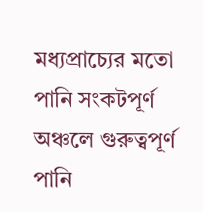মধ্যপ্রাচ্যের মতো পানি সংকটপূর্ণ অঞ্চলে গুরুত্বপূর্ণ পানি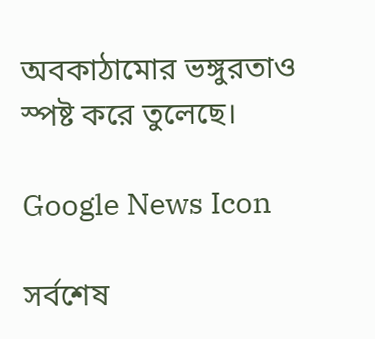অবকাঠামোর ভঙ্গুরতাও স্পষ্ট করে তুলেছে।

Google News Icon

সর্বশেষ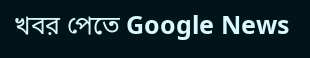খবর পেতে Google News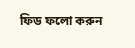ফিড ফলো করুন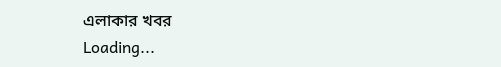এলাকার খবর
Loading...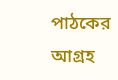পাঠকের আগ্রহ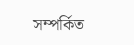সম্পর্কিত